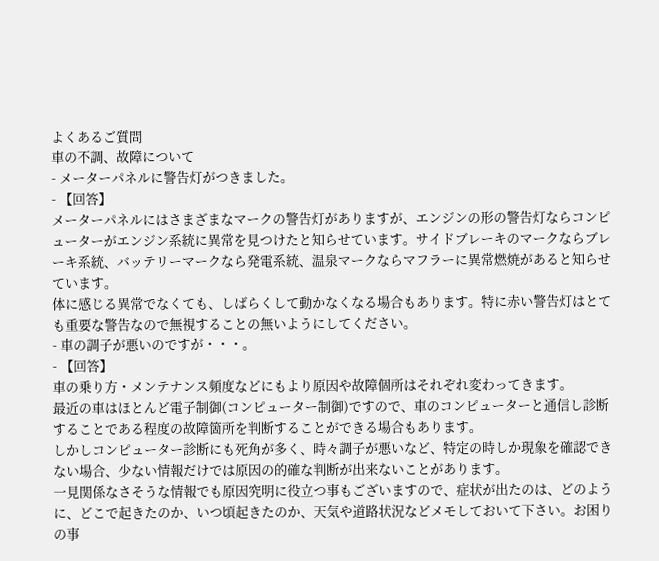よくあるご質問
車の不調、故障について
- メーターパネルに警告灯がつきました。
- 【回答】
メーターパネルにはさまざまなマークの警告灯がありますが、エンジンの形の警告灯ならコンピューターがエンジン系統に異常を見つけたと知らせています。サイドブレーキのマークならブレーキ系統、バッテリーマークなら発電系統、温泉マークならマフラーに異常燃焼があると知らせています。
体に感じる異常でなくても、しばらくして動かなくなる場合もあります。特に赤い警告灯はとても重要な警告なので無視することの無いようにしてください。
- 車の調子が悪いのですが・・・。
- 【回答】
車の乗り方・メンテナンス頻度などにもより原因や故障個所はそれぞれ変わってきます。
最近の車はほとんど電子制御(コンピューター制御)ですので、車のコンピューターと通信し診断することである程度の故障箇所を判断することができる場合もあります。
しかしコンピューター診断にも死角が多く、時々調子が悪いなど、特定の時しか現象を確認できない場合、少ない情報だけでは原因の的確な判断が出来ないことがあります。
一見関係なさそうな情報でも原因究明に役立つ事もございますので、症状が出たのは、どのように、どこで起きたのか、いつ頃起きたのか、天気や道路状況などメモしておいて下さい。お困りの事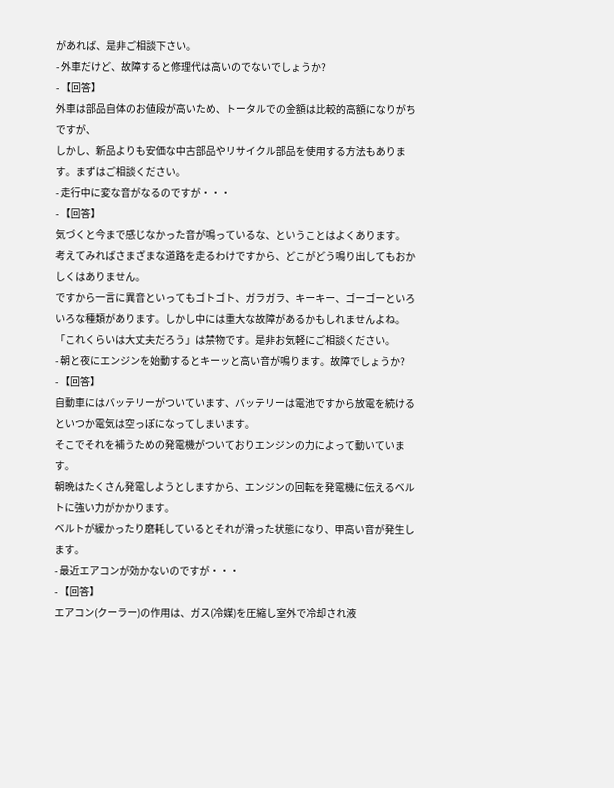があれば、是非ご相談下さい。
- 外車だけど、故障すると修理代は高いのでないでしょうか?
- 【回答】
外車は部品自体のお値段が高いため、トータルでの金額は比較的高額になりがちですが、
しかし、新品よりも安価な中古部品やリサイクル部品を使用する方法もあります。まずはご相談ください。
- 走行中に変な音がなるのですが・・・
- 【回答】
気づくと今まで感じなかった音が鳴っているな、ということはよくあります。
考えてみればさまざまな道路を走るわけですから、どこがどう鳴り出してもおかしくはありません。
ですから一言に異音といってもゴトゴト、ガラガラ、キーキー、ゴーゴーといろいろな種類があります。しかし中には重大な故障があるかもしれませんよね。「これくらいは大丈夫だろう」は禁物です。是非お気軽にご相談ください。
- 朝と夜にエンジンを始動するとキーッと高い音が鳴ります。故障でしょうか?
- 【回答】
自動車にはバッテリーがついています、バッテリーは電池ですから放電を続けるといつか電気は空っぽになってしまいます。
そこでそれを補うための発電機がついておりエンジンの力によって動いています。
朝晩はたくさん発電しようとしますから、エンジンの回転を発電機に伝えるベルトに強い力がかかります。
ベルトが緩かったり磨耗しているとそれが滑った状態になり、甲高い音が発生します。
- 最近エアコンが効かないのですが・・・
- 【回答】
エアコン(クーラー)の作用は、ガス(冷媒)を圧縮し室外で冷却され液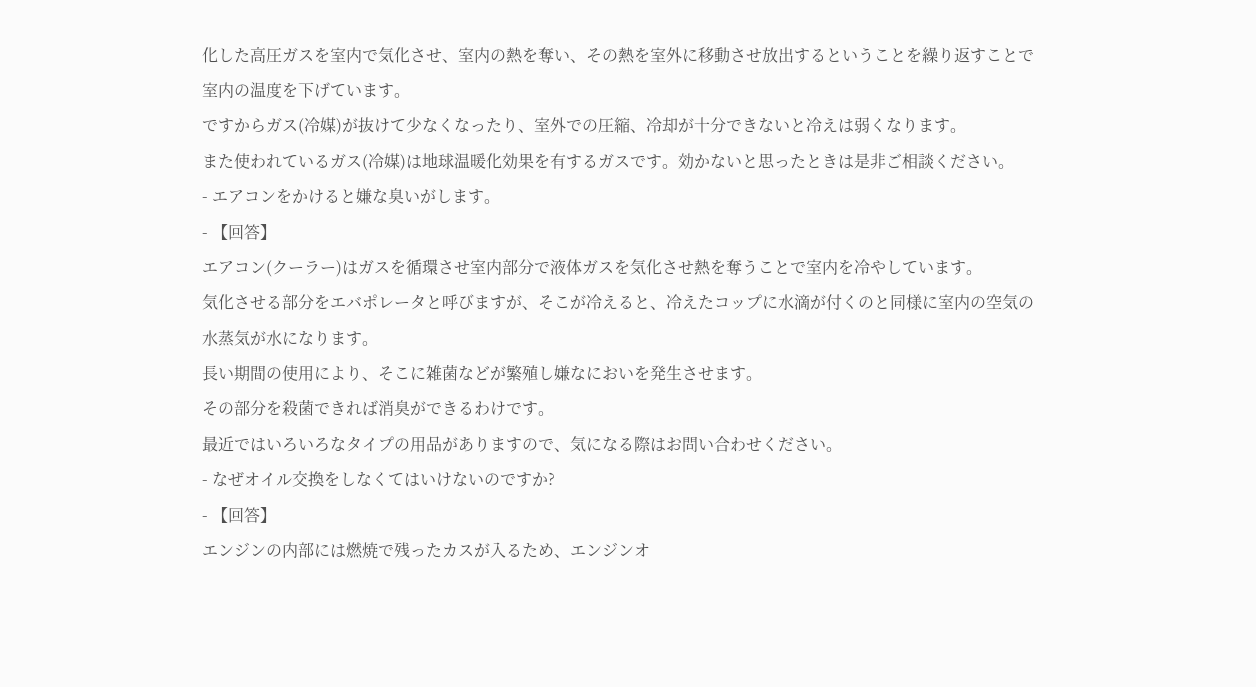化した高圧ガスを室内で気化させ、室内の熱を奪い、その熱を室外に移動させ放出するということを繰り返すことで室内の温度を下げています。
ですからガス(冷媒)が抜けて少なくなったり、室外での圧縮、冷却が十分できないと冷えは弱くなります。
また使われているガス(冷媒)は地球温暖化効果を有するガスです。効かないと思ったときは是非ご相談ください。
- エアコンをかけると嫌な臭いがします。
- 【回答】
エアコン(クーラー)はガスを循環させ室内部分で液体ガスを気化させ熱を奪うことで室内を冷やしています。
気化させる部分をエバポレータと呼びますが、そこが冷えると、冷えたコップに水滴が付くのと同様に室内の空気の水蒸気が水になります。
長い期間の使用により、そこに雑菌などが繁殖し嫌なにおいを発生させます。
その部分を殺菌できれば消臭ができるわけです。
最近ではいろいろなタイプの用品がありますので、気になる際はお問い合わせください。
- なぜオイル交換をしなくてはいけないのですか?
- 【回答】
エンジンの内部には燃焼で残ったカスが入るため、エンジンオ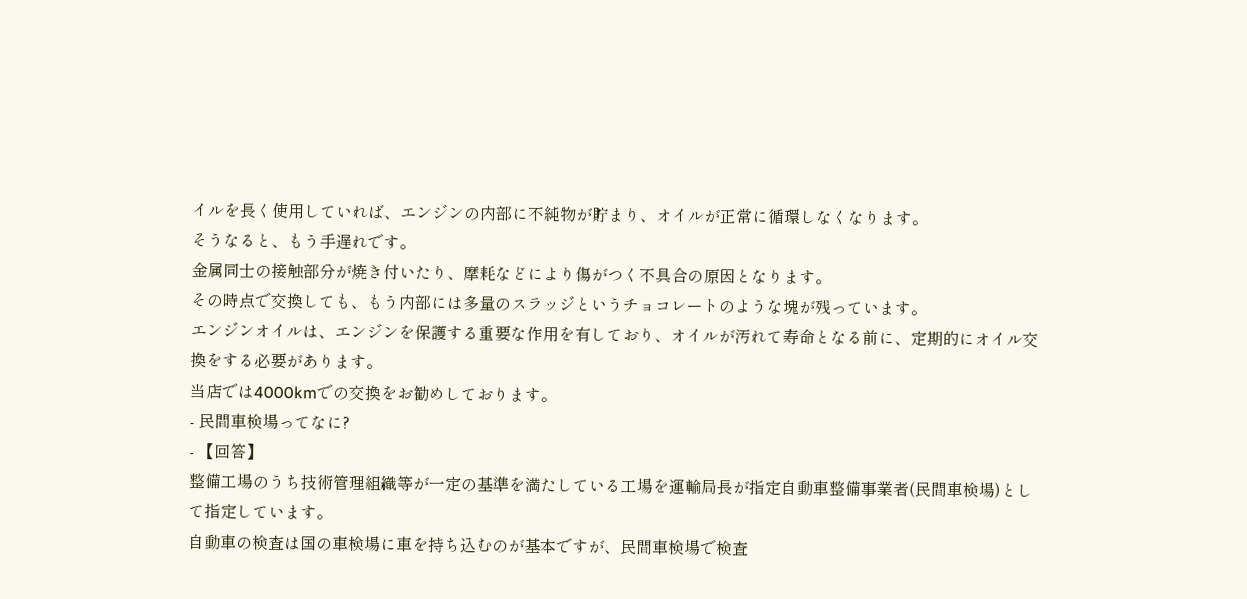イルを長く使用していれば、エンジンの内部に不純物が貯まり、オイルが正常に循環しなくなります。
そうなると、もう手遅れです。
金属同士の接触部分が焼き付いたり、摩耗などにより傷がつく不具合の原因となります。
その時点で交換しても、もう内部には多量のスラッジというチョコレートのような塊が残っています。
エンジンオイルは、エンジンを保護する重要な作用を有しており、オイルが汚れて寿命となる前に、定期的にオイル交換をする必要があります。
当店では4000kmでの交換をお勧めしております。
- 民間車検場ってなに?
- 【回答】
整備工場のうち技術管理組織等が一定の基準を満たしている工場を運輸局長が指定自動車整備事業者(民間車検場)として指定しています。
自動車の検査は国の車検場に車を持ち込むのが基本ですが、民間車検場で検査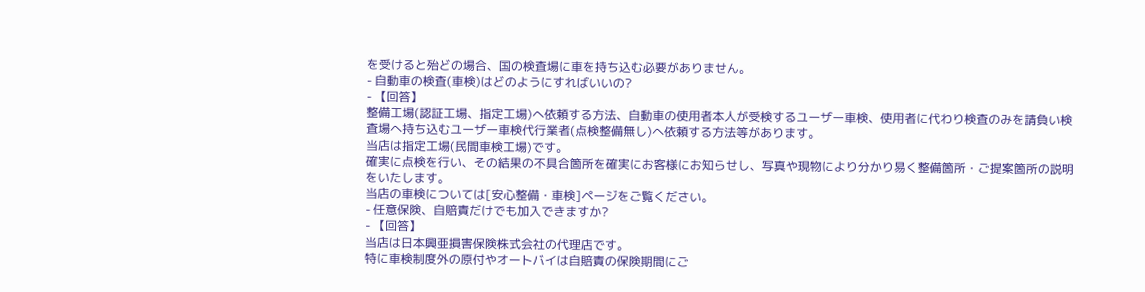を受けると殆どの場合、国の検査場に車を持ち込む必要がありません。
- 自動車の検査(車検)はどのようにすればいいの?
- 【回答】
整備工場(認証工場、指定工場)へ依頼する方法、自動車の使用者本人が受検するユーザー車検、使用者に代わり検査のみを請負い検査場へ持ち込むユーザー車検代行業者(点検整備無し)へ依頼する方法等があります。
当店は指定工場(民間車検工場)です。
確実に点検を行い、その結果の不具合箇所を確実にお客様にお知らせし、写真や現物により分かり易く整備箇所・ご提案箇所の説明をいたします。
当店の車検については[安心整備・車検]ページをご覧ください。
- 任意保険、自賠責だけでも加入できますか?
- 【回答】
当店は日本興亜損害保険株式会社の代理店です。
特に車検制度外の原付やオートバイは自賠責の保険期間にご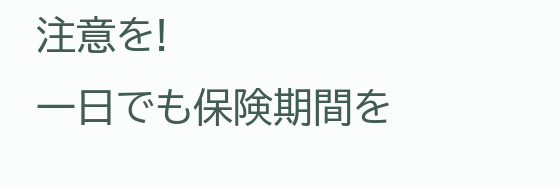注意を!
一日でも保険期間を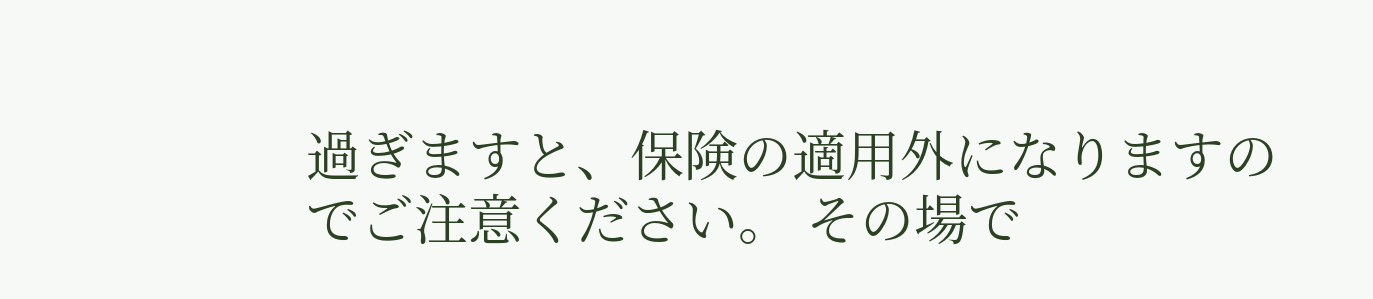過ぎますと、保険の適用外になりますのでご注意ください。 その場で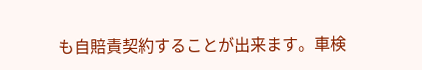も自賠責契約することが出来ます。車検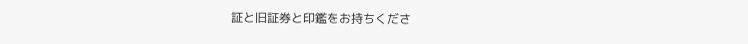証と旧証券と印鑑をお持ちくださ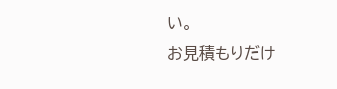い。
お見積もりだけ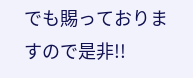でも賜っておりますので是非!!